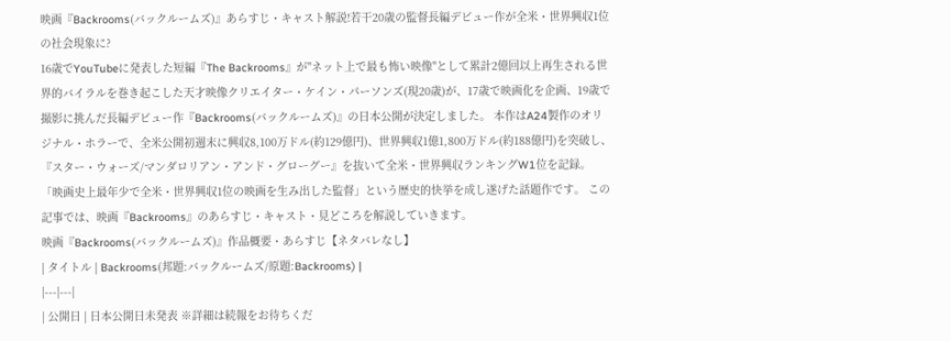映画『Backrooms(バックルームズ)』あらすじ・キャスト解説!若干20歳の監督長編デビュー作が全米・世界興収1位の社会現象に?
16歳でYouTubeに発表した短編『The Backrooms』が"ネット上で最も怖い映像"として累計2億回以上再生される世界的バイラルを巻き起こした天才映像クリエイター・ケイン・パーソンズ(現20歳)が、17歳で映画化を企画、19歳で撮影に挑んだ長編デビュー作『Backrooms(バックルームズ)』の日本公開が決定しました。 本作はA24製作のオリジナル・ホラーで、全米公開初週末に興収8,100万ドル(約129億円)、世界興収1億1,800万ドル(約188億円)を突破し、『スター・ウォーズ/マンダロリアン・アンド・グローグー』を抜いて全米・世界興収ランキングW1位を記録。 「映画史上最年少で全米・世界興収1位の映画を生み出した監督」という歴史的快挙を成し遂げた話題作です。 この記事では、映画『Backrooms』のあらすじ・キャスト・見どころを解説していきます。
映画『Backrooms(バックルームズ)』作品概要・あらすじ【ネタバレなし】
| タイトル | Backrooms(邦題:バックルームズ/原題:Backrooms) |
|---|---|
| 公開日 | 日本公開日未発表 ※詳細は続報をお待ちくだ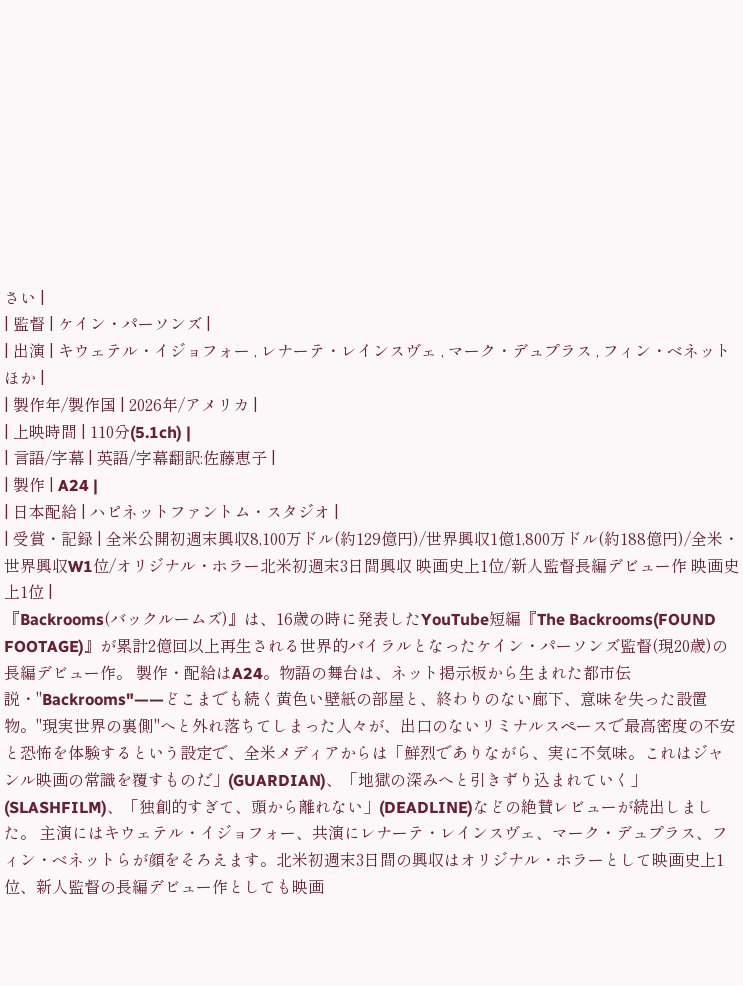さい |
| 監督 | ケイン・パーソンズ |
| 出演 | キウェテル・イジョフォー , レナーテ・レインスヴェ , マーク・デュプラス , フィン・ベネット ほか |
| 製作年/製作国 | 2026年/アメリカ |
| 上映時間 | 110分(5.1ch) |
| 言語/字幕 | 英語/字幕翻訳:佐藤恵子 |
| 製作 | A24 |
| 日本配給 | ハピネットファントム・スタジオ |
| 受賞・記録 | 全米公開初週末興収8,100万ドル(約129億円)/世界興収1億1,800万ドル(約188億円)/全米・世界興収W1位/オリジナル・ホラー北米初週末3日間興収 映画史上1位/新人監督長編デビュー作 映画史上1位 |
『Backrooms(バックルームズ)』は、16歳の時に発表したYouTube短編『The Backrooms(FOUND FOOTAGE)』が累計2億回以上再生される世界的バイラルとなったケイン・パーソンズ監督(現20歳)の長編デビュー作。 製作・配給はA24。物語の舞台は、ネット掲示板から生まれた都市伝説・"Backrooms"——どこまでも続く黄色い壁紙の部屋と、終わりのない廊下、意味を失った設置物。"現実世界の裏側"へと外れ落ちてしまった人々が、出口のないリミナルスペースで最高密度の不安と恐怖を体験するという設定で、全米メディアからは「鮮烈でありながら、実に不気味。これはジャンル映画の常識を覆すものだ」(GUARDIAN)、「地獄の深みへと引きずり込まれていく」(SLASHFILM)、「独創的すぎて、頭から離れない」(DEADLINE)などの絶賛レビューが続出しました。 主演にはキウェテル・イジョフォー、共演にレナーテ・レインスヴェ、マーク・デュプラス、フィン・ベネットらが顔をそろえます。北米初週末3日間の興収はオリジナル・ホラーとして映画史上1位、新人監督の長編デビュー作としても映画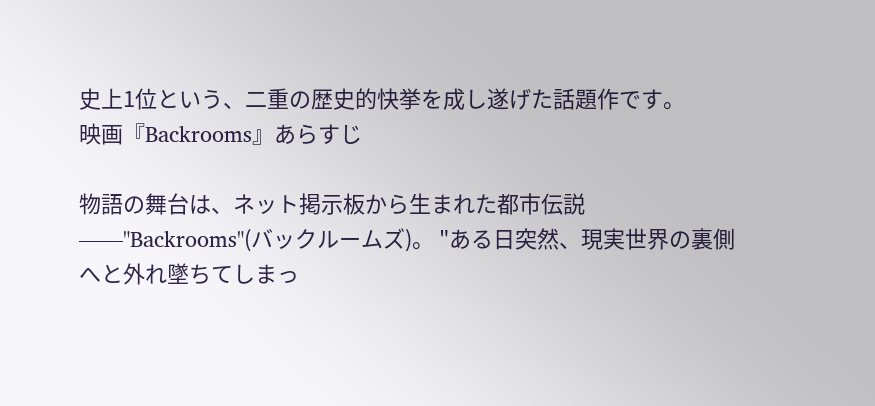史上1位という、二重の歴史的快挙を成し遂げた話題作です。
映画『Backrooms』あらすじ

物語の舞台は、ネット掲示板から生まれた都市伝説——"Backrooms"(バックルームズ)。 "ある日突然、現実世界の裏側へと外れ墜ちてしまっ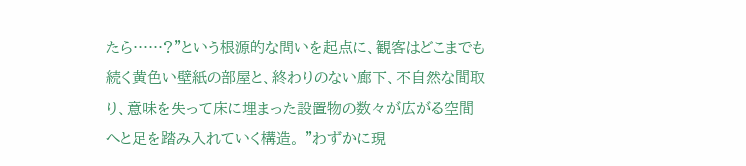たら……?"という根源的な問いを起点に、観客はどこまでも続く黄色い壁紙の部屋と、終わりのない廊下、不自然な間取り、意味を失って床に埋まった設置物の数々が広がる空間へと足を踏み入れていく構造。 "わずかに現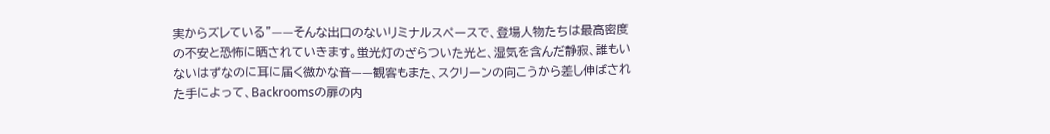実からズレている"——そんな出口のないリミナルスペースで、登場人物たちは最高密度の不安と恐怖に晒されていきます。蛍光灯のざらついた光と、湿気を含んだ静寂、誰もいないはずなのに耳に届く微かな音——観客もまた、スクリーンの向こうから差し伸ばされた手によって、Backroomsの扉の内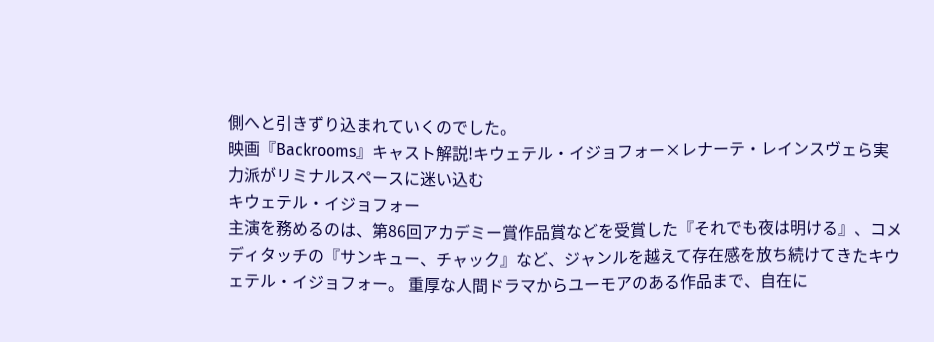側へと引きずり込まれていくのでした。
映画『Backrooms』キャスト解説!キウェテル・イジョフォー×レナーテ・レインスヴェら実力派がリミナルスペースに迷い込む
キウェテル・イジョフォー
主演を務めるのは、第86回アカデミー賞作品賞などを受賞した『それでも夜は明ける』、コメディタッチの『サンキュー、チャック』など、ジャンルを越えて存在感を放ち続けてきたキウェテル・イジョフォー。 重厚な人間ドラマからユーモアのある作品まで、自在に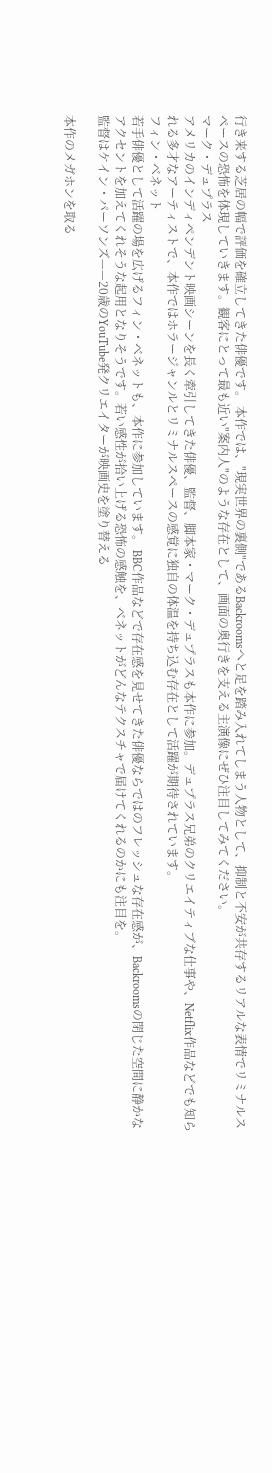行き来する芝居の幅で評価を確立してきた俳優です。 本作では、"現実世界の裏側"であるBackroomsへと足を踏み入れてしまう人物として、抑制と不安が共存するリアルな表情でリミナルスペースの恐怖を体現していきます。観客にとって最も近い"案内人"のような存在として、画面の奥行きを支える主演像にぜひ注目してみてください。
マーク・デュプラス
アメリカのインディペンデント映画シーンを長く牽引してきた俳優、監督、脚本家・マーク・デュプラスも本作に参加。デュプラス兄弟のクリエイティブな仕事や、Netflix作品などでも知られる多才なアーティストで、本作ではホラージャンルとリミナルスペースの感覚に独自の体温を持ち込む存在として活躍が期待されています。
フィン・ベネット
若手俳優として活躍の場を広げるフィン・ベネットも、本作に参加しています。 BBC作品などで存在感を見せてきた俳優ならではのフレッシュな存在感が、Backroomsの閉じた空間に静かなアクセントを加えてくれそうな起用となりそうです。若い感性が拾い上げる恐怖の感触を、ベネットがどんなテクスチャで届けてくれるのかにも注目を。
監督はケイン・パーソンズ——20歳のYouTube発クリエイターが映画史を塗り替える

本作のメガホンを取る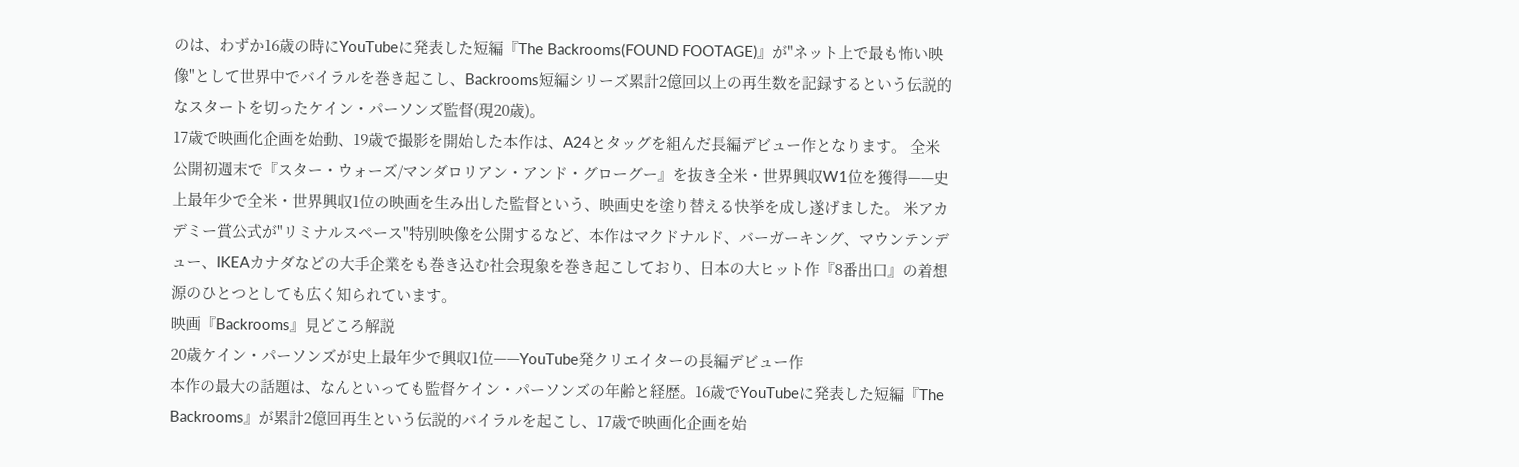のは、わずか16歳の時にYouTubeに発表した短編『The Backrooms(FOUND FOOTAGE)』が"ネット上で最も怖い映像"として世界中でバイラルを巻き起こし、Backrooms短編シリーズ累計2億回以上の再生数を記録するという伝説的なスタートを切ったケイン・パーソンズ監督(現20歳)。
17歳で映画化企画を始動、19歳で撮影を開始した本作は、A24とタッグを組んだ長編デビュー作となります。 全米公開初週末で『スター・ウォーズ/マンダロリアン・アンド・グローグー』を抜き全米・世界興収W1位を獲得——史上最年少で全米・世界興収1位の映画を生み出した監督という、映画史を塗り替える快挙を成し遂げました。 米アカデミー賞公式が"リミナルスペース"特別映像を公開するなど、本作はマクドナルド、バーガーキング、マウンテンデュー、IKEAカナダなどの大手企業をも巻き込む社会現象を巻き起こしており、日本の大ヒット作『8番出口』の着想源のひとつとしても広く知られています。
映画『Backrooms』見どころ解説
20歳ケイン・パーソンズが史上最年少で興収1位——YouTube発クリエイターの長編デビュー作
本作の最大の話題は、なんといっても監督ケイン・パーソンズの年齢と経歴。16歳でYouTubeに発表した短編『The Backrooms』が累計2億回再生という伝説的バイラルを起こし、17歳で映画化企画を始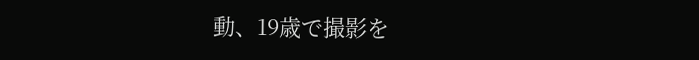動、19歳で撮影を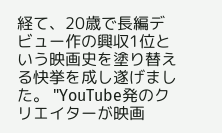経て、20歳で長編デビュー作の興収1位という映画史を塗り替える快挙を成し遂げました。 "YouTube発のクリエイターが映画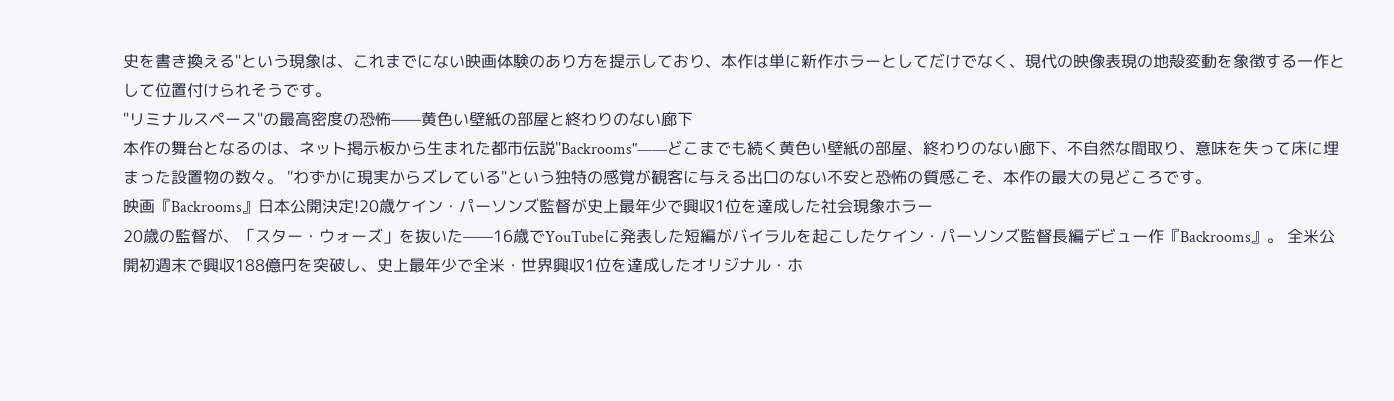史を書き換える"という現象は、これまでにない映画体験のあり方を提示しており、本作は単に新作ホラーとしてだけでなく、現代の映像表現の地殻変動を象徴する一作として位置付けられそうです。
"リミナルスペース"の最高密度の恐怖——黄色い壁紙の部屋と終わりのない廊下
本作の舞台となるのは、ネット掲示板から生まれた都市伝説"Backrooms"——どこまでも続く黄色い壁紙の部屋、終わりのない廊下、不自然な間取り、意味を失って床に埋まった設置物の数々。 "わずかに現実からズレている"という独特の感覚が観客に与える出口のない不安と恐怖の質感こそ、本作の最大の見どころです。
映画『Backrooms』日本公開決定!20歳ケイン・パーソンズ監督が史上最年少で興収1位を達成した社会現象ホラー
20歳の監督が、「スター・ウォーズ」を抜いた——16歳でYouTubeに発表した短編がバイラルを起こしたケイン・パーソンズ監督長編デビュー作『Backrooms』。 全米公開初週末で興収188億円を突破し、史上最年少で全米・世界興収1位を達成したオリジナル・ホ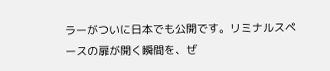ラーがついに日本でも公開です。リミナルスペースの扉が開く瞬間を、ぜ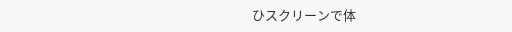ひスクリーンで体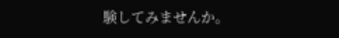験してみませんか。